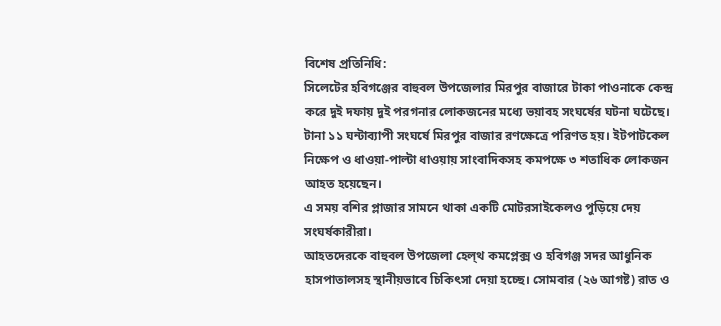বিশেষ প্রতিনিধি:
সিলেটের হবিগঞ্জের বাহুবল উপজেলার মিরপুর বাজারে টাকা পাওনাকে কেন্দ্র করে দুই দফায় দুই পরগনার লোকজনের মধ্যে ভয়াবহ সংঘর্ষের ঘটনা ঘটেছে। টানা ১১ ঘন্টাব্যাপী সংঘর্ষে মিরপুর বাজার রণক্ষেত্রে পরিণত হয়। ইটপাটকেল নিক্ষেপ ও ধাওয়া-পাল্টা ধাওয়ায় সাংবাদিকসহ কমপক্ষে ৩ শতাধিক লোকজন আহত হয়েছেন।
এ সময় বশির প্লাজার সামনে থাকা একটি মোটরসাইকেলও পুড়িয়ে দেয় সংঘর্ষকারীরা।
আহতদেরকে বাহুবল উপজেলা হেল্থ কমপ্লেক্স ও হবিগঞ্জ সদর আধুনিক হাসপাতালসহ স্থানীয়ভাবে চিকিৎসা দেয়া হচ্ছে। সোমবার (২৬ আগষ্ট) রাত ও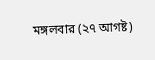মঙ্গলবার (২৭ আগষ্ট)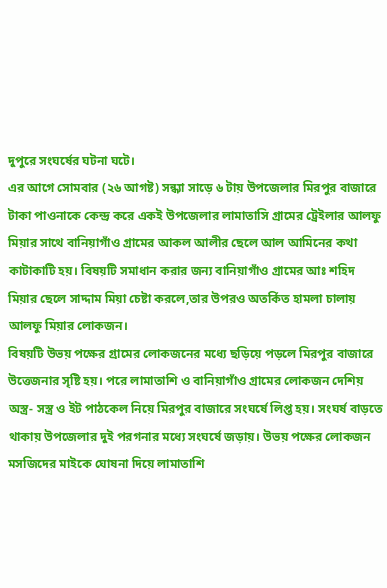দুপুরে সংঘর্ষের ঘটনা ঘটে।
এর আগে সোমবার (২৬ আগষ্ট) সন্ধ্যা সাড়ে ৬ টায় উপজেলার মিরপুর বাজারে টাকা পাওনাকে কেন্দ্র করে একই উপজেলার লামাতাসি গ্রামের ট্রেইলার আলফু মিয়ার সাথে বানিয়াগাঁও গ্রামের আকল আলীর ছেলে আল আমিনের কথা কাটাকাটি হয়। বিষয়টি সমাধান করার জন্য বানিয়াগাঁও গ্রামের আঃ শহিদ মিয়ার ছেলে সাদ্দাম মিয়া চেষ্টা করলে,তার উপরও অতর্কিত হামলা চালায় আলফু মিয়ার লোকজন।
বিষয়টি উভয় পক্ষের গ্রামের লোকজনের মধ্যে ছড়িয়ে পড়লে মিরপুর বাজারে উত্তেজনার সৃষ্টি হয়। পরে লামাতাশি ও বানিয়াগাঁও গ্রামের লোকজন দেশিয় অস্ত্র- সস্ত্র ও ইট পাঠকেল নিয়ে মিরপুর বাজারে সংঘর্ষে লিপ্ত হয়। সংঘর্ষ বাড়তে থাকায় উপজেলার দুই পরগনার মধ্যে সংঘর্ষে জড়ায়। উভয় পক্ষের লোকজন মসজিদের মাইকে ঘোষনা দিয়ে লামাতাশি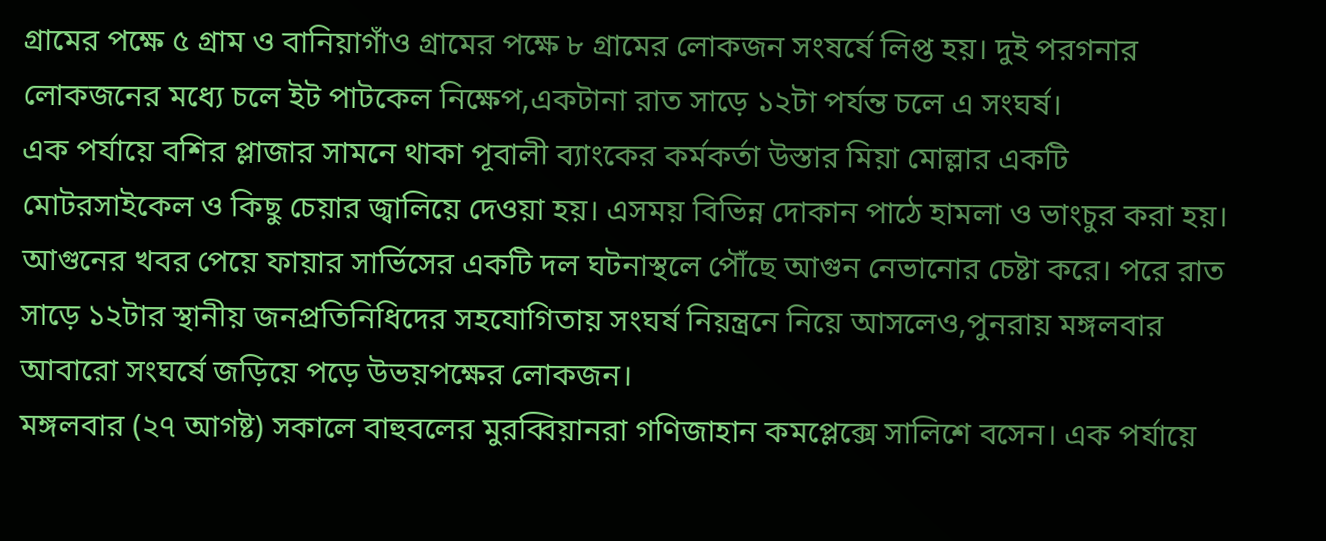গ্রামের পক্ষে ৫ গ্রাম ও বানিয়াগাঁও গ্রামের পক্ষে ৮ গ্রামের লোকজন সংষর্ষে লিপ্ত হয়। দুই পরগনার লোকজনের মধ্যে চলে ইট পাটকেল নিক্ষেপ,একটানা রাত সাড়ে ১২টা পর্যন্ত চলে এ সংঘর্ষ।
এক পর্যায়ে বশির প্লাজার সামনে থাকা পূবালী ব্যাংকের কর্মকর্তা উস্তার মিয়া মোল্লার একটি মোটরসাইকেল ও কিছু চেয়ার জ্বালিয়ে দেওয়া হয়। এসময় বিভিন্ন দোকান পাঠে হামলা ও ভাংচুর করা হয়। আগুনের খবর পেয়ে ফায়ার সার্ভিসের একটি দল ঘটনাস্থলে পৌঁছে আগুন নেভানোর চেষ্টা করে। পরে রাত সাড়ে ১২টার স্থানীয় জনপ্রতিনিধিদের সহযোগিতায় সংঘর্ষ নিয়ন্ত্রনে নিয়ে আসলেও,পুনরায় মঙ্গলবার আবারো সংঘর্ষে জড়িয়ে পড়ে উভয়পক্ষের লোকজন।
মঙ্গলবার (২৭ আগষ্ট) সকালে বাহুবলের মুরব্বিয়ানরা গণিজাহান কমপ্লেক্সে সালিশে বসেন। এক পর্যায়ে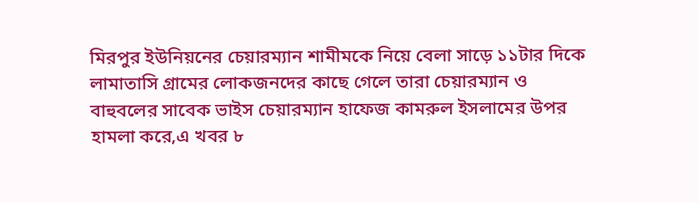মিরপুর ইউনিয়নের চেয়ারম্যান শামীমকে নিয়ে বেলা সাড়ে ১১টার দিকে লামাতাসি গ্রামের লোকজনদের কাছে গেলে তারা চেয়ারম্যান ও বাহুবলের সাবেক ভাইস চেয়ারম্যান হাফেজ কামরুল ইসলামের উপর হামলা করে,এ খবর ৮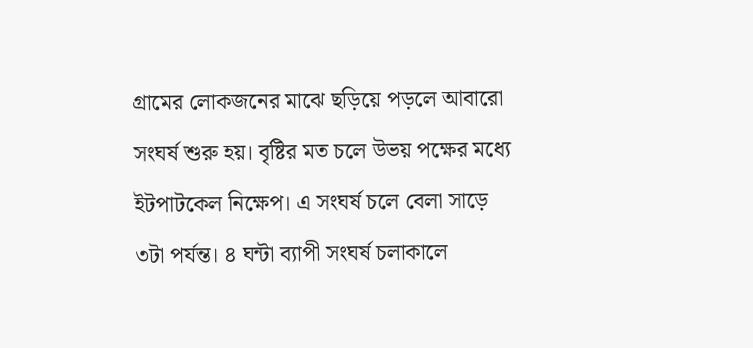গ্রামের লোকজনের মাঝে ছড়িয়ে পড়লে আবারো সংঘর্ষ শুরু হয়। বৃষ্টির মত চলে উভয় পক্ষের মধ্যে ইটপাটকেল নিক্ষেপ। এ সংঘর্ষ চলে বেলা সাড়ে ৩টা পর্যন্ত। ৪ ঘন্টা ব্যাপী সংঘর্ষ চলাকালে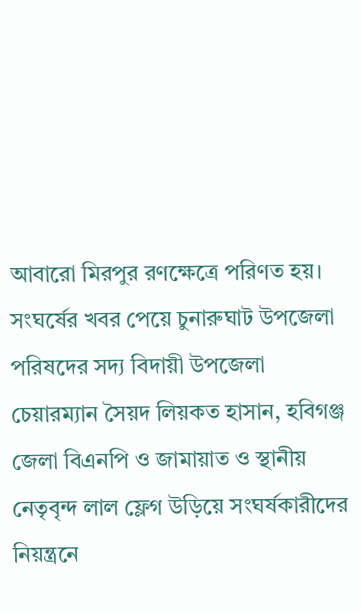আবারো মিরপুর রণক্ষেত্রে পরিণত হয়।
সংঘর্ষের খবর পেয়ে চুনারুঘাট উপজেলা পরিষদের সদ্য বিদায়ী উপজেলা চেয়ারম্যান সৈয়দ লিয়কত হাসান, হবিগঞ্জ জেলা বিএনপি ও জামায়াত ও স্থানীয় নেতৃবৃন্দ লাল ফ্লেগ উড়িয়ে সংঘর্ষকারীদের নিয়ন্ত্রনে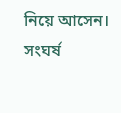নিয়ে আসেন। সংঘর্ষ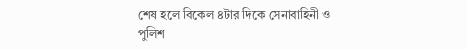শেষ হলে বিকেল ৪টার দিকে সেনাবাহিনী ও পুলিশ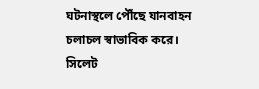ঘটনাস্থলে পৌঁছে যানবাহন চলাচল স্বাভাবিক করে।
সিলেট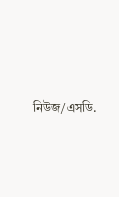নিউজ/এসডি.